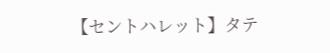【セントハレット】タテ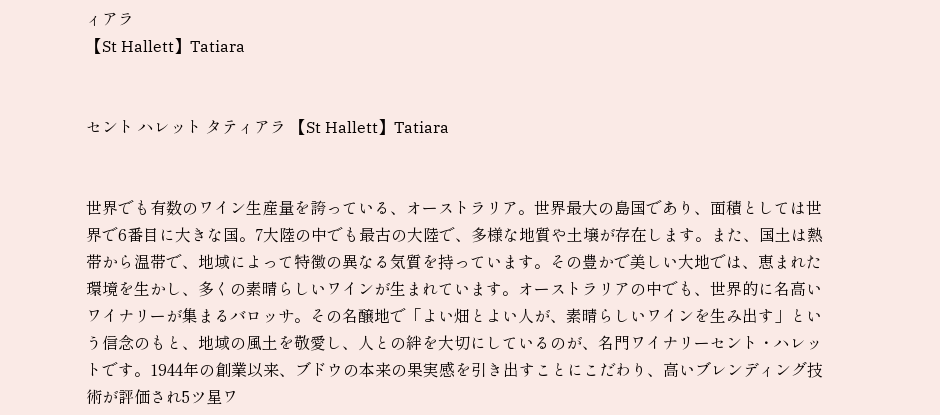ィアラ
【St Hallett】Tatiara


セント ハレット タティアラ 【St Hallett】Tatiara


世界でも有数のワイン生産量を誇っている、オーストラリア。世界最大の島国であり、面積としては世界で6番目に大きな国。7大陸の中でも最古の大陸で、多様な地質や土壌が存在します。また、国土は熱帯から温帯で、地域によって特徴の異なる気質を持っています。その豊かで美しい大地では、恵まれた環境を生かし、多くの素晴らしいワインが生まれています。オーストラリアの中でも、世界的に名高いワイナリーが集まるバロッサ。その名醸地で「よい畑とよい人が、素晴らしいワインを生み出す」という信念のもと、地域の風土を敬愛し、人との絆を大切にしているのが、名門ワイナリーセント・ハレットです。1944年の創業以来、ブドウの本来の果実感を引き出すことにこだわり、高いブレンディング技術が評価され5ツ星ワ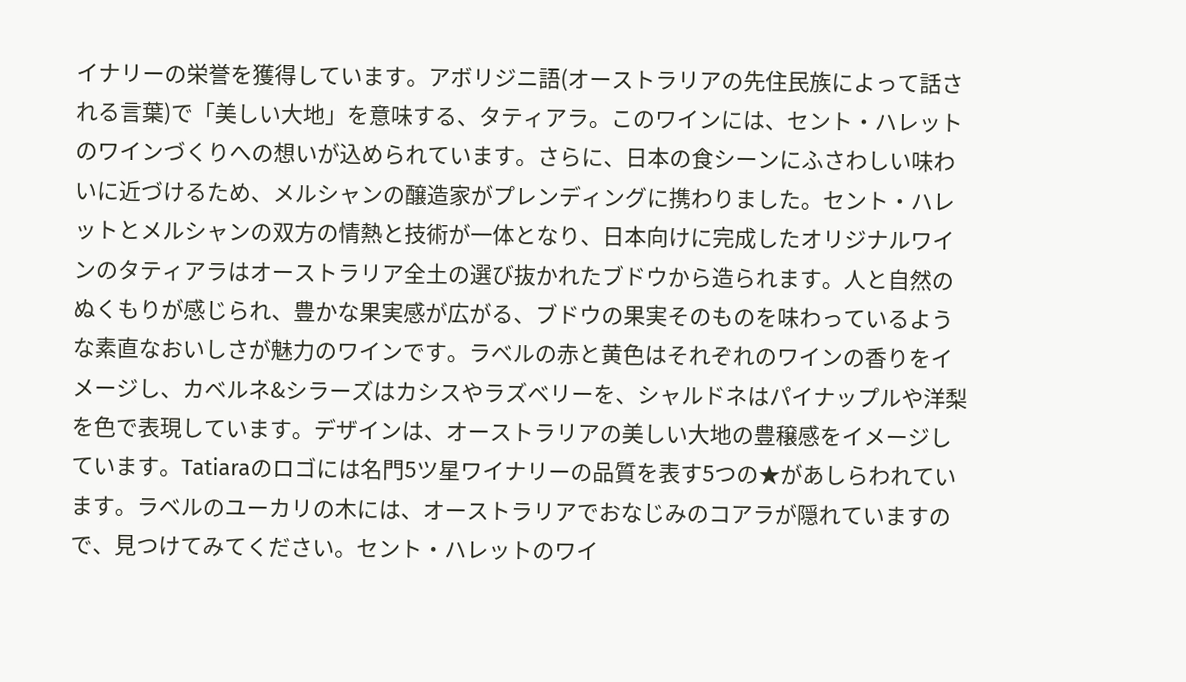イナリーの栄誉を獲得しています。アボリジニ語(オーストラリアの先住民族によって話される言葉)で「美しい大地」を意味する、タティアラ。このワインには、セント・ハレットのワインづくりへの想いが込められています。さらに、日本の食シーンにふさわしい味わいに近づけるため、メルシャンの醸造家がプレンディングに携わりました。セント・ハレットとメルシャンの双方の情熱と技術が一体となり、日本向けに完成したオリジナルワインのタティアラはオーストラリア全土の選び抜かれたブドウから造られます。人と自然のぬくもりが感じられ、豊かな果実感が広がる、ブドウの果実そのものを味わっているような素直なおいしさが魅力のワインです。ラベルの赤と黄色はそれぞれのワインの香りをイメージし、カベルネ&シラーズはカシスやラズベリーを、シャルドネはパイナップルや洋梨を色で表現しています。デザインは、オーストラリアの美しい大地の豊穣感をイメージしています。Tatiaraのロゴには名門5ツ星ワイナリーの品質を表す5つの★があしらわれています。ラベルのユーカリの木には、オーストラリアでおなじみのコアラが隠れていますので、見つけてみてください。セント・ハレットのワイ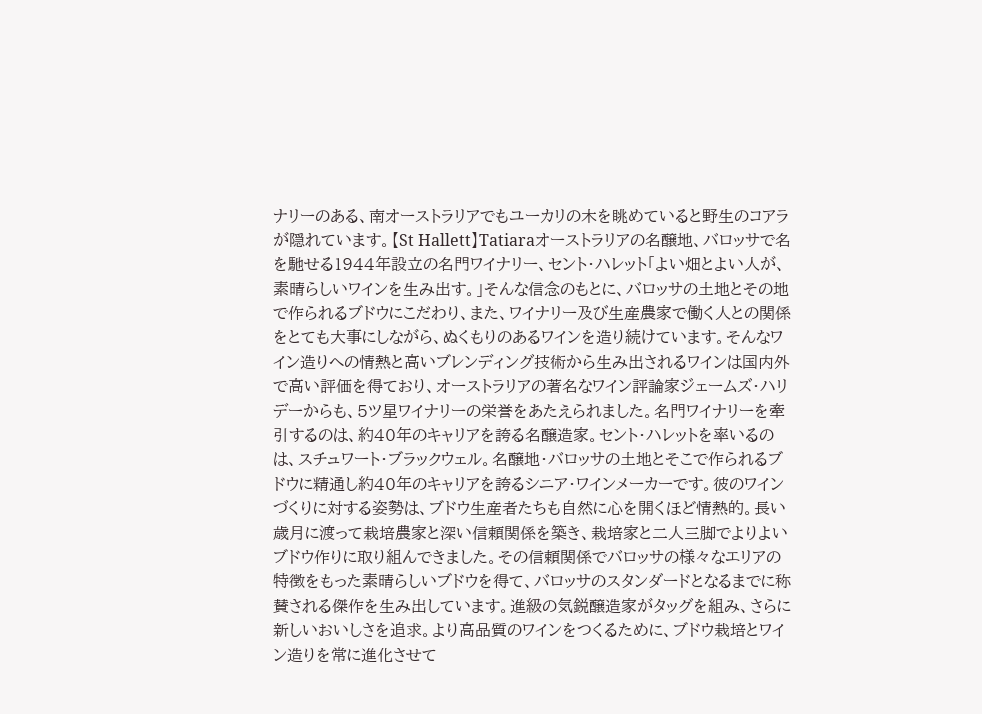ナリーのある、南オーストラリアでもユーカリの木を眺めていると野生のコアラが隠れています。【St Hallett】Tatiaraオーストラリアの名醸地、バロッサで名を馳せる1944年設立の名門ワイナリー、セント・ハレット「よい畑とよい人が、素晴らしいワインを生み出す。」そんな信念のもとに、バロッサの土地とその地で作られるブドウにこだわり、また、ワイナリー及び生産農家で働く人との関係をとても大事にしながら、ぬくもりのあるワインを造り続けています。そんなワイン造りへの情熱と高いブレンディング技術から生み出されるワインは国内外で高い評価を得ており、オーストラリアの著名なワイン評論家ジェームズ・ハリデーからも、5ツ星ワイナリーの栄誉をあたえられました。名門ワイナリーを牽引するのは、約40年のキャリアを誇る名醸造家。セント・ハレットを率いるのは、スチュワート・ブラックウェル。名醸地・バロッサの土地とそこで作られるブドウに精通し約40年のキャリアを誇るシニア・ワインメーカーです。彼のワインづくりに対する姿勢は、ブドウ生産者たちも自然に心を開くほど情熱的。長い歳月に渡って栽培農家と深い信頼関係を築き、栽培家と二人三脚でよりよいブドウ作りに取り組んできました。その信頼関係でバロッサの様々なエリアの特徴をもった素晴らしいブドウを得て、バロッサのスタンダードとなるまでに称賛される傑作を生み出しています。進級の気鋭醸造家がタッグを組み、さらに新しいおいしさを追求。より高品質のワインをつくるために、ブドウ栽培とワイン造りを常に進化させて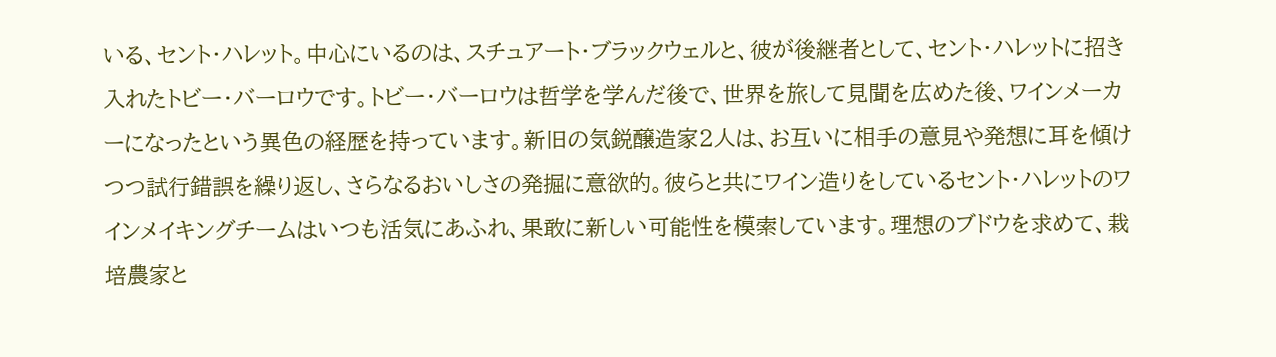いる、セント・ハレット。中心にいるのは、スチュアート・ブラックウェルと、彼が後継者として、セント・ハレットに招き入れたトビー・バーロウです。トビー・バーロウは哲学を学んだ後で、世界を旅して見聞を広めた後、ワインメーカーになったという異色の経歴を持っています。新旧の気鋭醸造家2人は、お互いに相手の意見や発想に耳を傾けつつ試行錯誤を繰り返し、さらなるおいしさの発掘に意欲的。彼らと共にワイン造りをしているセント・ハレットのワインメイキングチームはいつも活気にあふれ、果敢に新しい可能性を模索しています。理想のブドウを求めて、栽培農家と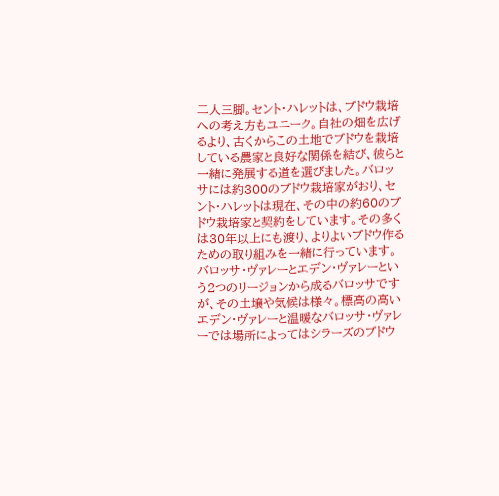二人三脚。セント・ハレットは、ブドウ栽培への考え方もユニーク。自社の畑を広げるより、古くからこの土地でブドウを栽培している農家と良好な関係を結び、彼らと一緒に発展する道を選びました。バロッサには約300のブドウ栽培家がおり、セント・ハレットは現在、その中の約60のブドウ栽培家と契約をしています。その多くは30年以上にも渡り、よりよいブドウ作るための取り組みを一緒に行っています。バロッサ・ヴァレーとエデン・ヴァレーという2つのリージョンから成るバロッサですが、その土壌や気候は様々。標高の高いエデン・ヴァレーと温暖なバロッサ・ヴァレーでは場所によってはシラーズのブドウ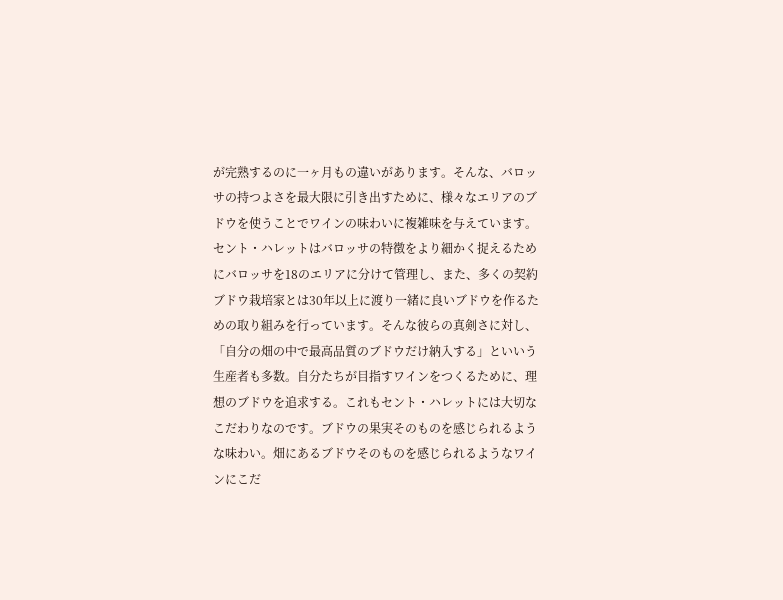が完熟するのに一ヶ月もの違いがあります。そんな、バロッサの持つよさを最大限に引き出すために、様々なエリアのブドウを使うことでワインの味わいに複雑味を与えています。セント・ハレットはバロッサの特徴をより細かく捉えるためにバロッサを18のエリアに分けて管理し、また、多くの契約ブドウ栽培家とは30年以上に渡り一緒に良いブドウを作るための取り組みを行っています。そんな彼らの真剣さに対し、「自分の畑の中で最高品質のブドウだけ納入する」といいう生産者も多数。自分たちが目指すワインをつくるために、理想のブドウを追求する。これもセント・ハレットには大切なこだわりなのです。ブドウの果実そのものを感じられるような味わい。畑にあるブドウそのものを感じられるようなワインにこだ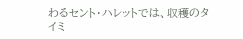わるセント・ハレットでは、収穫のタイミ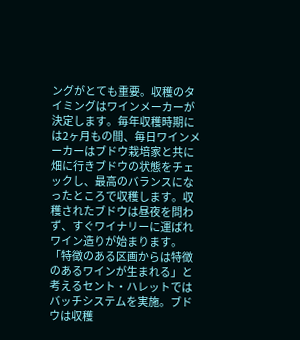ングがとても重要。収穫のタイミングはワインメーカーが決定します。毎年収穫時期には2ヶ月もの間、毎日ワインメーカーはブドウ栽培家と共に畑に行きブドウの状態をチェックし、最高のバランスになったところで収穫します。収穫されたブドウは昼夜を問わず、すぐワイナリーに運ばれワイン造りが始まります。「特徴のある区画からは特徴のあるワインが生まれる」と考えるセント・ハレットではバッチシステムを実施。ブドウは収穫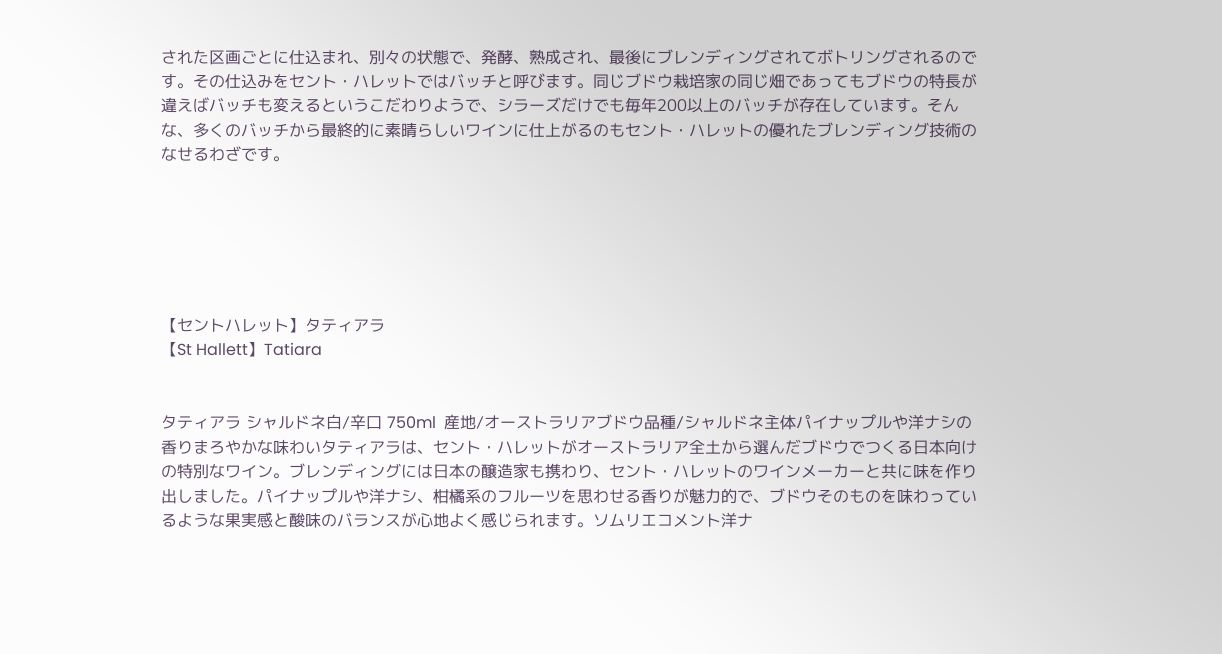された区画ごとに仕込まれ、別々の状態で、発酵、熟成され、最後にブレンディングされてボトリングされるのです。その仕込みをセント・ハレットではバッチと呼びます。同じブドウ栽培家の同じ畑であってもブドウの特長が違えばバッチも変えるというこだわりようで、シラーズだけでも毎年200以上のバッチが存在しています。そんな、多くのバッチから最終的に素晴らしいワインに仕上がるのもセント・ハレットの優れたブレンディング技術のなせるわざです。






【セントハレット】タティアラ
【St Hallett】Tatiara


タティアラ シャルドネ白/辛口 750ml  産地/オーストラリアブドウ品種/シャルドネ主体パイナップルや洋ナシの香りまろやかな味わいタティアラは、セント・ハレットがオーストラリア全土から選んだブドウでつくる日本向けの特別なワイン。ブレンディングには日本の醸造家も携わり、セント・ハレットのワインメーカーと共に味を作り出しました。パイナップルや洋ナシ、柑橘系のフルーツを思わせる香りが魅力的で、ブドウそのものを味わっているような果実感と酸味のバランスが心地よく感じられます。ソムリエコメント洋ナ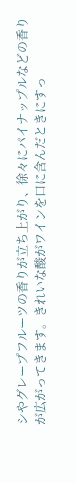シやグレープフルーツの香りが立ち上がり、徐々にパイナップルなどの香りが広がってきます。きれいな酸がワインを口に含んだときにすっ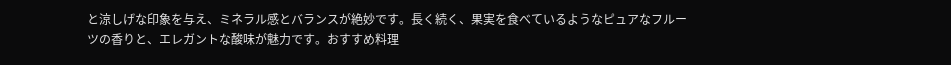と涼しげな印象を与え、ミネラル感とバランスが絶妙です。長く続く、果実を食べているようなピュアなフルーツの香りと、エレガントな酸味が魅力です。おすすめ料理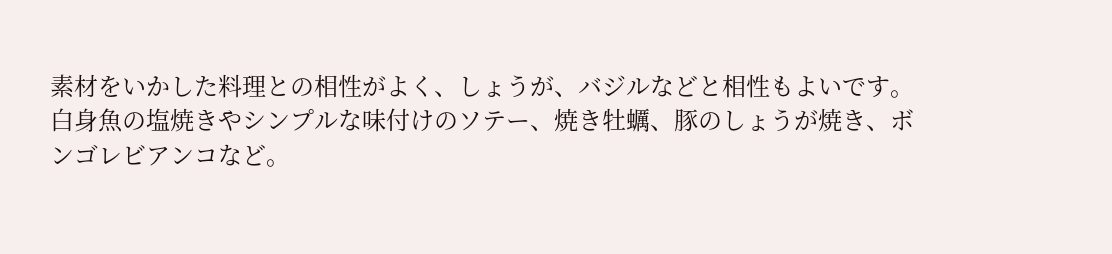素材をいかした料理との相性がよく、しょうが、バジルなどと相性もよいです。白身魚の塩焼きやシンプルな味付けのソテー、焼き牡蠣、豚のしょうが焼き、ボンゴレビアンコなど。